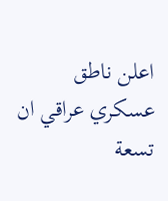اعلن ناطق عسكري عراقي ان تسعة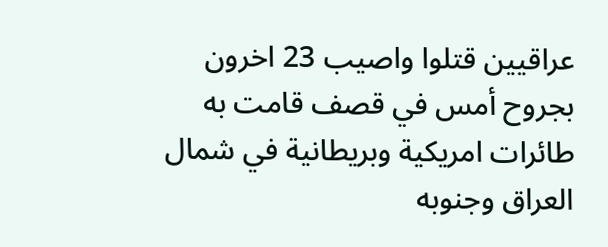عراقيين قتلوا واصيب 23 اخرون بجروح أمس في قصف قامت به طائرات امريكية وبريطانية في شمال العراق وجنوبه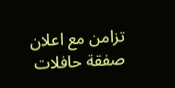تزامن مع اعلان صفقة حافلات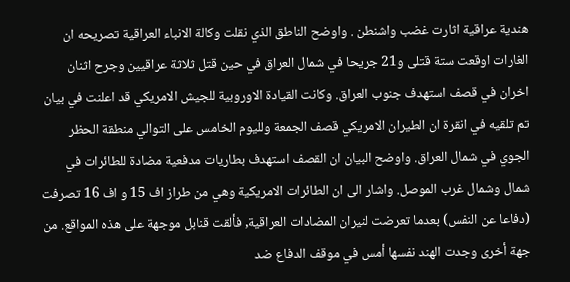هندية عراقية اثارت غضب واشنطن . واوضح الناطق الذي نقلت وكالة الانباء العراقية تصريحه ان الغارات اوقعت ستة قتلى و21 جريحا في شمال العراق في حين قتل ثلاثة عراقيين وجرح اثنان اخران في قصف استهدف جنوب العراق. وكانت القيادة الاوروبية للجيش الامريكي قد اعلنت في بيان تم تلقيه في انقرة ان الطيران الامريكي قصف الجمعة ولليوم الخامس على التوالي منطقة الحظر الجوي في شمال العراق. واوضح البيان ان القصف استهدف بطاريات مدفعية مضادة للطائرات في شمال وشمال غرب الموصل. واشار الى ان الطائرات الامريكية وهي من طراز اف 15 و اف 16 تصرفت (دفاعا عن النفس) بعدما تعرضت لنيران المضادات العراقية, فألقت قنابل موجهة على هذه المواقع. من جهة أخرى وجدت الهند نفسها أمس في موقف الدفاع ضد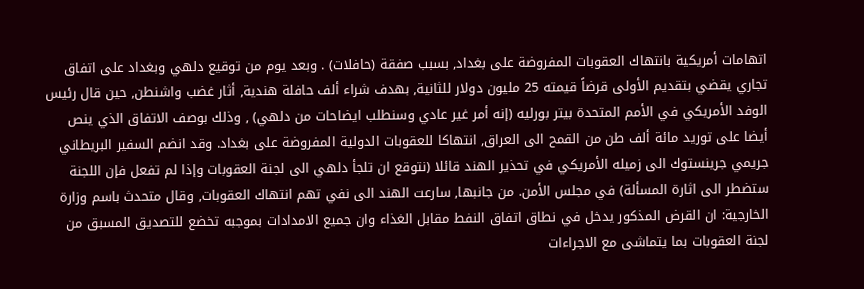اتهامات أمريكية بانتهاك العقوبات المفروضة على بغداد, بسبب صفقة (حافلات) . وبعد يوم من توقيع دلهي وبغداد على اتفاق تجاري يقضي بتقديم الأولى قرضاً قيمته 25 مليون دولار للثانية, بهدف شراء ألف حافلة هندية, أثار غضب واشنطن, حين قال رئيس الوفد الأمريكي في الأمم المتحدة بيتر بورليه (إنه أمر غير عادي وسنطلب ايضاحات من دلهي) , وذلك بوصف الاتفاق الذي ينص أيضا على توريد مائة ألف طن من القمح الى العراق, انتهاكا للعقوبات الدولية المفروضة على بغداد. وقد انضم السفير البريطاني جريمي جرينستوك الى زميله الأمريكي في تحذير الهند قائلا (نتوقع ان تلجأ دلهي الى لجنة العقوبات وإذا لم تفعل فإن اللجنة ستضطر الى اثارة المسألة) في مجلس الأمن. من جانبها, سارعت الهند الى نفي تهم انتهاك العقوبات, وقال متحدث باسم وزارة الخارجية: ان القرض المذكور يدخل في نطاق اتفاق النفط مقابل الغذاء وان جميع الامدادات بموجبه تخضع للتصديق المسبق من لجنة العقوبات بما يتماشى مع الاجراءات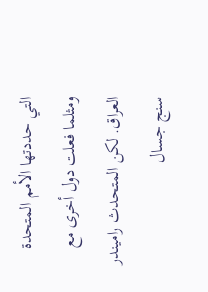التي حددتها الأمم المتحدة ومثلما فعلت دول أخرى مع العراق. لكن المتحدث راميندر سنج جسال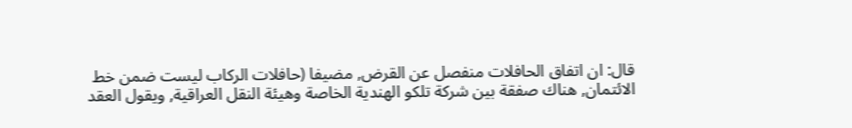قال: ان اتفاق الحافلات منفصل عن القرض, مضيفا (حافلات الركاب ليست ضمن خط الائتمان, هناك صفقة بين شركة تلكو الهندية الخاصة وهيئة النقل العراقية, ويقول العقد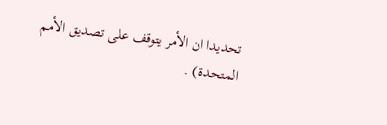تحديدا ان الأمر يتوقف على تصديق الأمم المتحدة) .